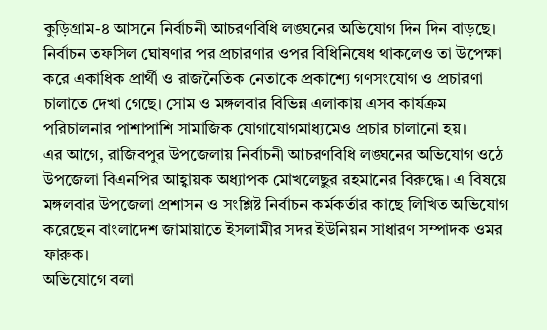কুড়িগ্রাম-৪ আসনে নির্বাচনী আচরণবিধি লঙ্ঘনের অভিযোগ দিন দিন বাড়ছে। নির্বাচন তফসিল ঘোষণার পর প্রচারণার ওপর বিধিনিষেধ থাকলেও তা উপেক্ষা করে একাধিক প্রার্থী ও রাজনৈতিক নেতাকে প্রকাশ্যে গণসংযোগ ও প্রচারণা চালাতে দেখা গেছে। সোম ও মঙ্গলবার বিভিন্ন এলাকায় এসব কার্যক্রম পরিচালনার পাশাপাশি সামাজিক যোগাযোগমাধ্যমেও প্রচার চালানো হয়।
এর আগে, রাজিবপুর উপজেলায় নির্বাচনী আচরণবিধি লঙ্ঘনের অভিযোগ ওঠে উপজেলা বিএনপির আহ্বায়ক অধ্যাপক মোখলেছুর রহমানের বিরুদ্ধে। এ বিষয়ে মঙ্গলবার উপজেলা প্রশাসন ও সংশ্লিষ্ট নির্বাচন কর্মকর্তার কাছে লিখিত অভিযোগ করেছেন বাংলাদেশ জামায়াতে ইসলামীর সদর ইউনিয়ন সাধারণ সম্পাদক ওমর ফারুক।
অভিযোগে বলা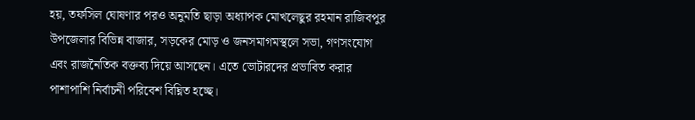হয়, তফসিল ঘোষণার পরও অনুমতি ছাড়া অধ্যাপক মোখলেছুর রহমান রাজিবপুর উপজেলার বিভিন্ন বাজার, সড়কের মোড় ও জনসমাগমস্থলে সভা, গণসংযোগ এবং রাজনৈতিক বক্তব্য দিয়ে আসছেন। এতে ভোটারদের প্রভাবিত করার পাশাপাশি নির্বাচনী পরিবেশ বিঘ্নিত হচ্ছে।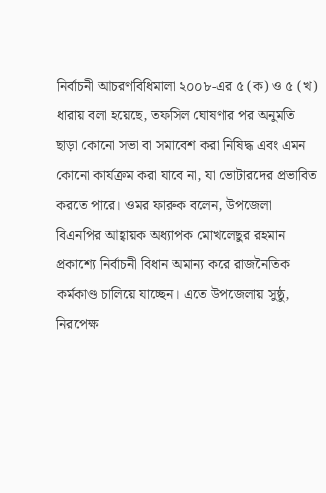নির্বাচনী আচরণবিধিমালা ২০০৮-এর ৫ (ক) ও ৫ (খ) ধারায় বলা হয়েছে, তফসিল ঘোষণার পর অনুমতি ছাড়া কোনো সভা বা সমাবেশ করা নিষিদ্ধ এবং এমন কোনো কার্যক্রম করা যাবে না, যা ভোটারদের প্রভাবিত করতে পারে। ওমর ফারুক বলেন, উপজেলা বিএনপির আহ্বায়ক অধ্যাপক মোখলেছুর রহমান প্রকাশ্যে নির্বাচনী বিধান অমান্য করে রাজনৈতিক কর্মকাণ্ড চালিয়ে যাচ্ছেন। এতে উপজেলায় সুষ্ঠু, নিরপেক্ষ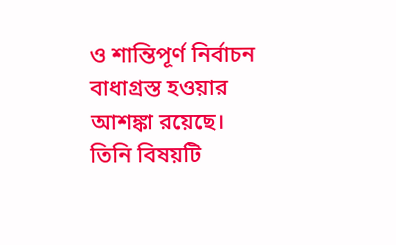ও শান্তিপূর্ণ নির্বাচন বাধাগ্রস্ত হওয়ার আশঙ্কা রয়েছে। তিনি বিষয়টি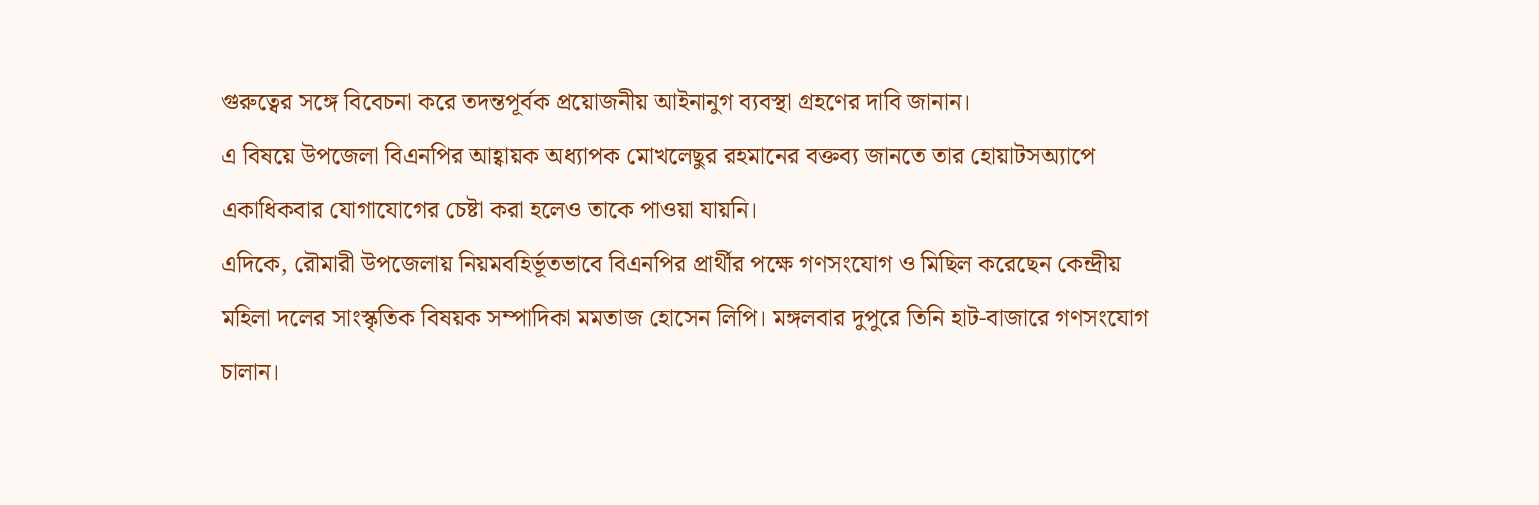গুরুত্বের সঙ্গে বিবেচনা করে তদন্তপূর্বক প্রয়োজনীয় আইনানুগ ব্যবস্থা গ্রহণের দাবি জানান।
এ বিষয়ে উপজেলা বিএনপির আহ্বায়ক অধ্যাপক মোখলেছুর রহমানের বক্তব্য জানতে তার হোয়াটসঅ্যাপে একাধিকবার যোগাযোগের চেষ্টা করা হলেও তাকে পাওয়া যায়নি।
এদিকে, রৌমারী উপজেলায় নিয়মবহির্ভূতভাবে বিএনপির প্রার্থীর পক্ষে গণসংযোগ ও মিছিল করেছেন কেন্দ্রীয় মহিলা দলের সাংস্কৃতিক বিষয়ক সম্পাদিকা মমতাজ হোসেন লিপি। মঙ্গলবার দুপুরে তিনি হাট-বাজারে গণসংযোগ চালান।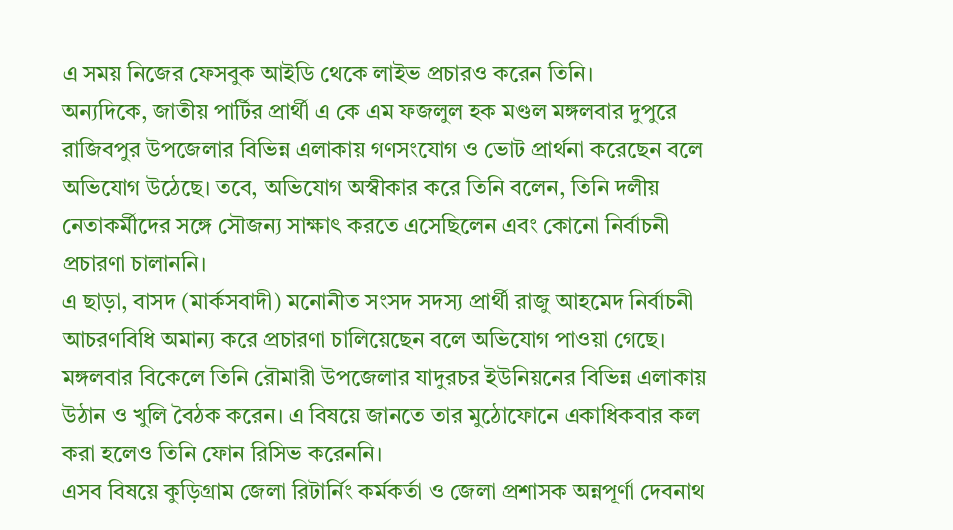এ সময় নিজের ফেসবুক আইডি থেকে লাইভ প্রচারও করেন তিনি।
অন্যদিকে, জাতীয় পার্টির প্রার্থী এ কে এম ফজলুল হক মণ্ডল মঙ্গলবার দুপুরে রাজিবপুর উপজেলার বিভিন্ন এলাকায় গণসংযোগ ও ভোট প্রার্থনা করেছেন বলে অভিযোগ উঠেছে। তবে, অভিযোগ অস্বীকার করে তিনি বলেন, তিনি দলীয় নেতাকর্মীদের সঙ্গে সৌজন্য সাক্ষাৎ করতে এসেছিলেন এবং কোনো নির্বাচনী প্রচারণা চালাননি।
এ ছাড়া, বাসদ (মার্কসবাদী) মনোনীত সংসদ সদস্য প্রার্থী রাজু আহমেদ নির্বাচনী আচরণবিধি অমান্য করে প্রচারণা চালিয়েছেন বলে অভিযোগ পাওয়া গেছে। মঙ্গলবার বিকেলে তিনি রৌমারী উপজেলার যাদুরচর ইউনিয়নের বিভিন্ন এলাকায় উঠান ও খুলি বৈঠক করেন। এ বিষয়ে জানতে তার মুঠোফোনে একাধিকবার কল করা হলেও তিনি ফোন রিসিভ করেননি।
এসব বিষয়ে কুড়িগ্রাম জেলা রিটার্নিং কর্মকর্তা ও জেলা প্রশাসক অন্নপূর্ণা দেবনাথ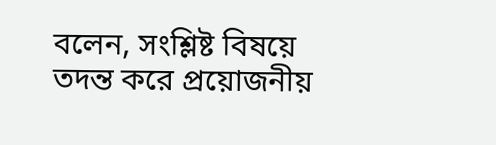বলেন, সংশ্লিষ্ট বিষয়ে তদন্ত করে প্রয়োজনীয়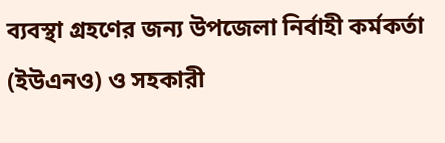ব্যবস্থা গ্রহণের জন্য উপজেলা নির্বাহী কর্মকর্তা (ইউএনও) ও সহকারী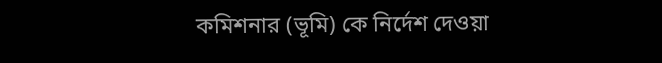কমিশনার (ভূমি) কে নির্দেশ দেওয়া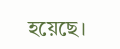হয়েছে।